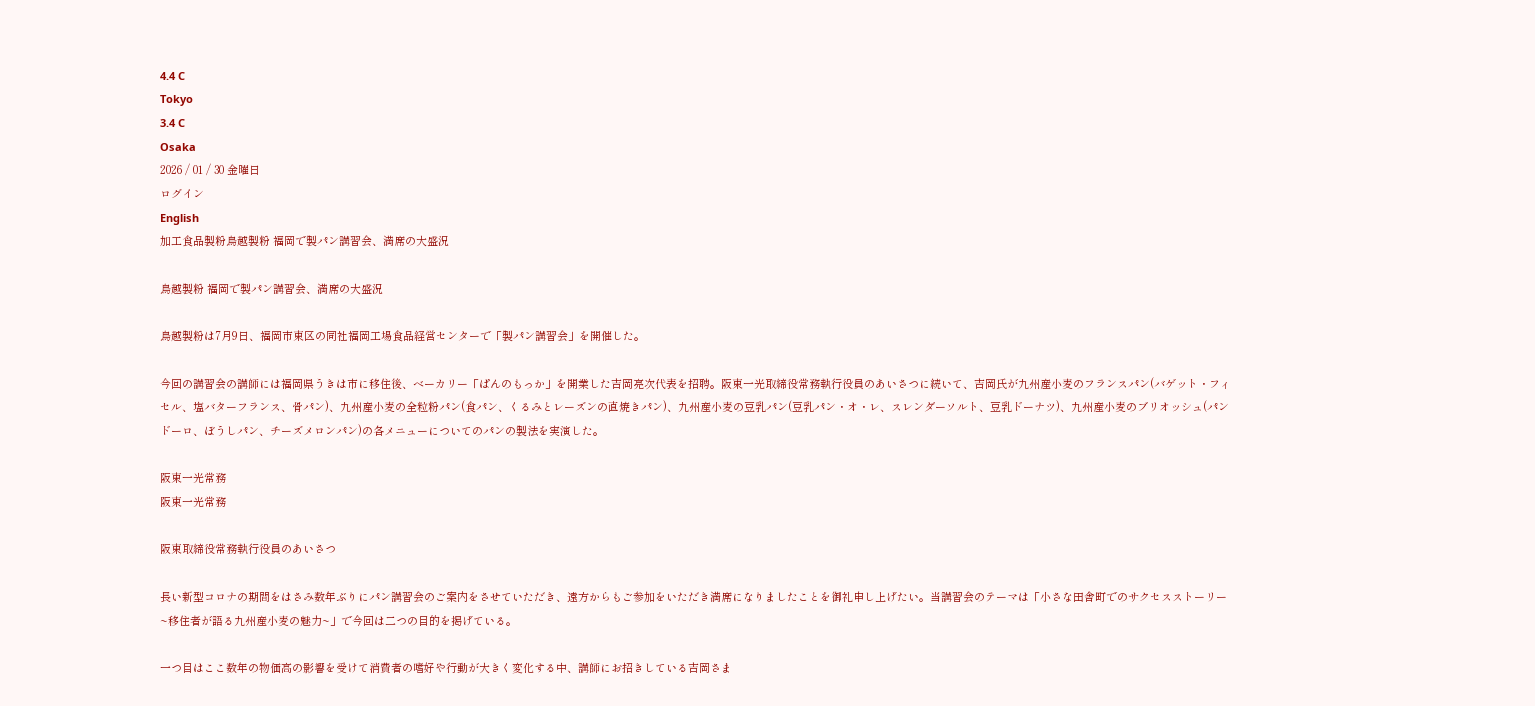4.4 C
Tokyo
3.4 C
Osaka
2026 / 01 / 30 金曜日
ログイン
English
加工食品製粉鳥越製粉 福岡で製パン講習会、満席の大盛況

鳥越製粉 福岡で製パン講習会、満席の大盛況

鳥越製粉は7月9日、福岡市東区の同社福岡工場食品経営センターで「製パン講習会」を開催した。

今回の講習会の講師には福岡県うきは市に移住後、ベーカリー「ぱんのもっか」を開業した吉岡亮次代表を招聘。阪東一光取締役常務執行役員のあいさつに続いて、吉岡氏が九州産小麦のフランスパン(バゲット・フィセル、塩バターフランス、骨パン)、九州産小麦の全粒粉パン(食パン、くるみとレーズンの直焼きパン)、九州産小麦の豆乳パン(豆乳パン・オ・レ、スレンダーソルト、豆乳ドーナツ)、九州産小麦のブリオッシュ(パンドーロ、ぼうしパン、チーズメロンパン)の各メニューについてのパンの製法を実演した。

阪東一光常務
阪東一光常務

阪東取締役常務執行役員のあいさつ

長い新型コロナの期間をはさみ数年ぶりにパン講習会のご案内をさせていただき、遠方からもご参加をいただき満席になりましたことを御礼申し上げたい。当講習会のテーマは「小さな田舎町でのサクセスストーリー~移住者が語る九州産小麦の魅力~」で今回は二つの目的を掲げている。

一つ目はここ数年の物価高の影響を受けて消費者の嗜好や行動が大きく変化する中、講師にお招きしている吉岡さま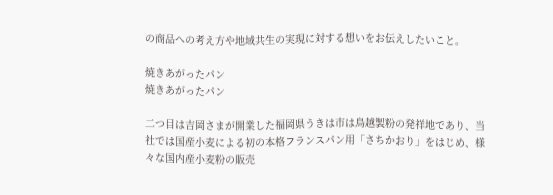の商品への考え方や地域共生の実現に対する想いをお伝えしたいこと。

焼きあがったパン
焼きあがったパン

二つ目は吉岡さまが開業した福岡県うきは市は鳥越製粉の発祥地であり、当社では国産小麦による初の本格フランスパン用「さちかおり」をはじめ、様々な国内産小麦粉の販売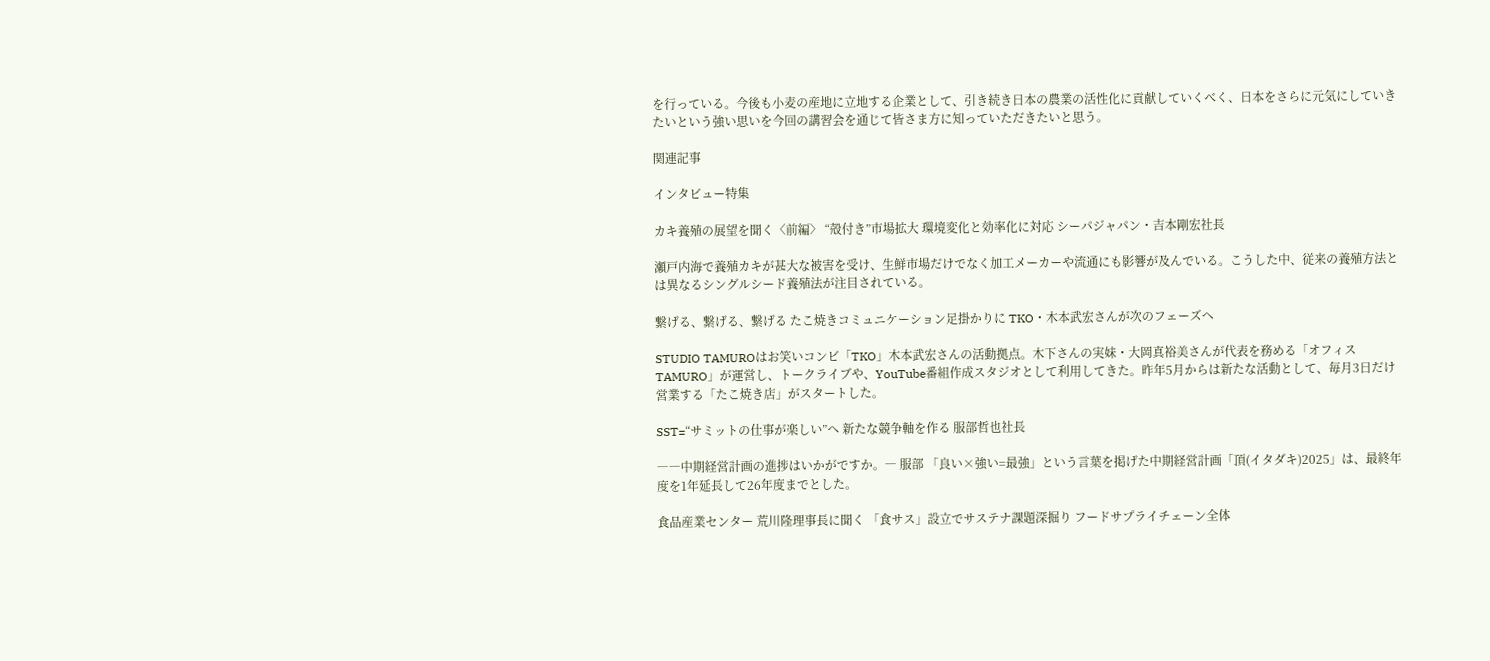を行っている。今後も小麦の産地に立地する企業として、引き続き日本の農業の活性化に貢献していくべく、日本をさらに元気にしていきたいという強い思いを今回の講習会を通じて皆さま方に知っていただきたいと思う。

関連記事

インタビュー特集

カキ養殖の展望を聞く〈前編〉 “殻付き”市場拡大 環境変化と効率化に対応 シーパジャパン・吉本剛宏社長

瀬戸内海で養殖カキが甚大な被害を受け、生鮮市場だけでなく加工メーカーや流通にも影響が及んでいる。こうした中、従来の養殖方法とは異なるシングルシード養殖法が注目されている。

繋げる、繋げる、繋げる たこ焼きコミュニケーション足掛かりに TKO・木本武宏さんが次のフェーズへ

STUDIO TAMUROはお笑いコンビ「TKO」木本武宏さんの活動拠点。木下さんの実妹・大岡真裕美さんが代表を務める「オフィスTAMURO」が運営し、トークライブや、YouTube番組作成スタジオとして利用してきた。昨年5月からは新たな活動として、毎月3日だけ営業する「たこ焼き店」がスタートした。

SST=“サミットの仕事が楽しい”へ 新たな競争軸を作る 服部哲也社長

――中期経営計画の進捗はいかがですか。― 服部 「良い×強い=最強」という言葉を掲げた中期経営計画「頂(イタダキ)2025」は、最終年度を1年延長して26年度までとした。

食品産業センター 荒川隆理事長に聞く 「食サス」設立でサステナ課題深掘り フードサプライチェーン全体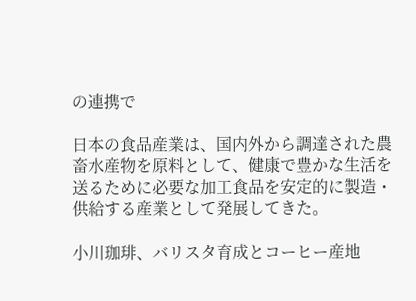の連携で

日本の食品産業は、国内外から調達された農畜水産物を原料として、健康で豊かな生活を送るために必要な加工食品を安定的に製造・供給する産業として発展してきた。

小川珈琲、バリスタ育成とコーヒー産地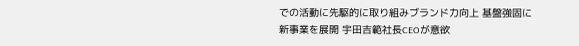での活動に先駆的に取り組みブランド力向上 基盤強固に新事業を展開 宇田吉範社長CEOが意欲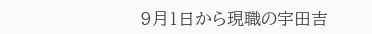9月1日から現職の宇田吉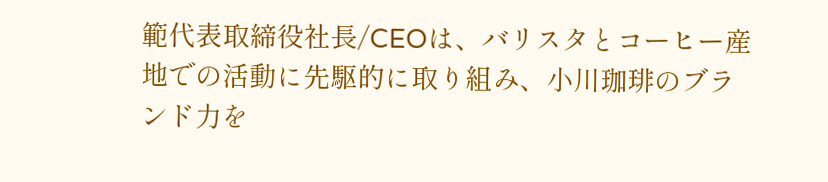範代表取締役社長/CEOは、バリスタとコーヒー産地での活動に先駆的に取り組み、小川珈琲のブランド力を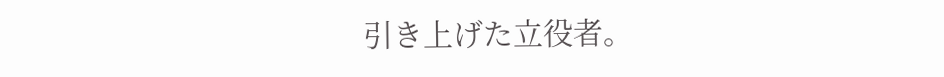引き上げた立役者。